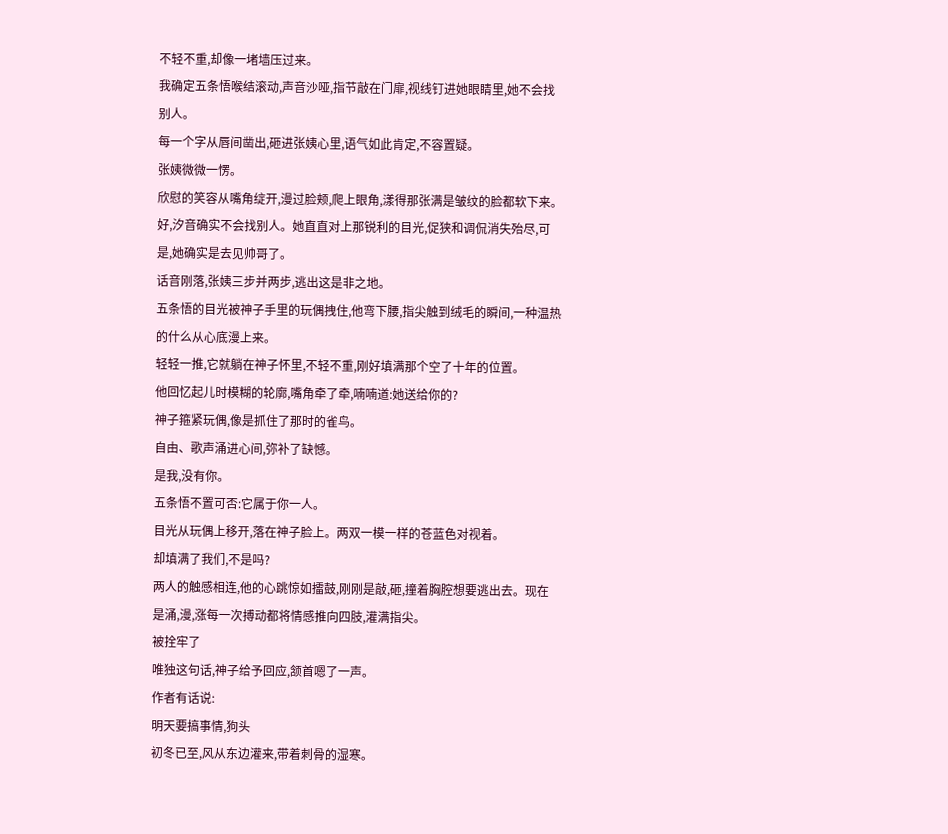不轻不重,却像一堵墙压过来。
我确定五条悟喉结滚动,声音沙哑,指节敲在门扉,视线钉进她眼睛里,她不会找别人。
每一个字从唇间凿出,砸进张姨心里,语气如此肯定,不容置疑。
张姨微微一愣。
欣慰的笑容从嘴角绽开,漫过脸颊,爬上眼角,漾得那张满是皱纹的脸都软下来。
好,汐音确实不会找别人。她直直对上那锐利的目光,促狭和调侃消失殆尽,可是,她确实是去见帅哥了。
话音刚落,张姨三步并两步,逃出这是非之地。
五条悟的目光被神子手里的玩偶拽住,他弯下腰,指尖触到绒毛的瞬间,一种温热的什么从心底漫上来。
轻轻一推,它就躺在神子怀里,不轻不重,刚好填满那个空了十年的位置。
他回忆起儿时模糊的轮廓,嘴角牵了牵,喃喃道:她送给你的?
神子箍紧玩偶,像是抓住了那时的雀鸟。
自由、歌声涌进心间,弥补了缺憾。
是我,没有你。
五条悟不置可否:它属于你一人。
目光从玩偶上移开,落在神子脸上。两双一模一样的苍蓝色对视着。
却填满了我们,不是吗?
两人的触感相连,他的心跳惊如擂鼓,刚刚是敲,砸,撞着胸腔想要逃出去。现在是涌,漫,涨每一次搏动都将情感推向四肢,灌满指尖。
被拴牢了
唯独这句话,神子给予回应,颔首嗯了一声。
作者有话说:
明天要搞事情,狗头
初冬已至,风从东边灌来,带着刺骨的湿寒。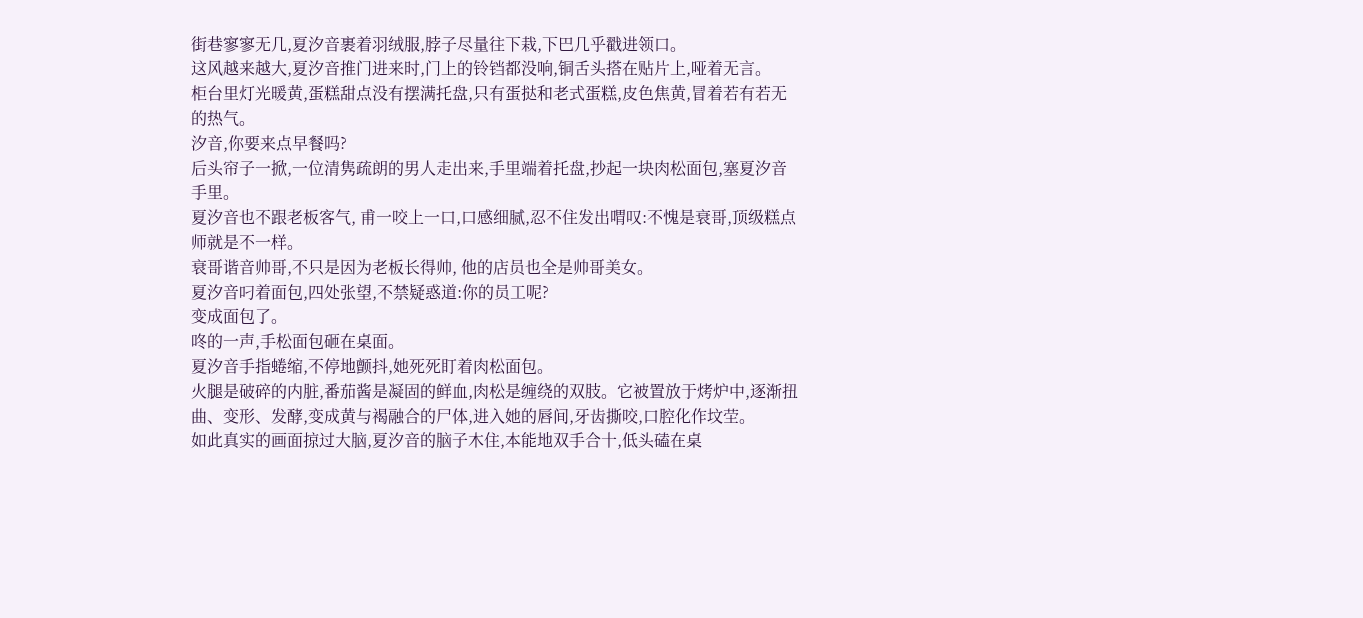街巷寥寥无几,夏汐音裹着羽绒服,脖子尽量往下栽,下巴几乎戳进领口。
这风越来越大,夏汐音推门进来时,门上的铃铛都没响,铜舌头搭在贴片上,哑着无言。
柜台里灯光暖黄,蛋糕甜点没有摆满托盘,只有蛋挞和老式蛋糕,皮色焦黄,冒着若有若无的热气。
汐音,你要来点早餐吗?
后头帘子一掀,一位清隽疏朗的男人走出来,手里端着托盘,抄起一块肉松面包,塞夏汐音手里。
夏汐音也不跟老板客气, 甫一咬上一口,口感细腻,忍不住发出喟叹:不愧是衰哥,顶级糕点师就是不一样。
衰哥谐音帅哥,不只是因为老板长得帅, 他的店员也全是帅哥美女。
夏汐音叼着面包,四处张望,不禁疑惑道:你的员工呢?
变成面包了。
咚的一声,手松面包砸在桌面。
夏汐音手指蜷缩,不停地颤抖,她死死盯着肉松面包。
火腿是破碎的内脏,番茄酱是凝固的鲜血,肉松是缠绕的双肢。它被置放于烤炉中,逐渐扭曲、变形、发酵,变成黄与褐融合的尸体,进入她的唇间,牙齿撕咬,口腔化作坟茔。
如此真实的画面掠过大脑,夏汐音的脑子木住,本能地双手合十,低头磕在桌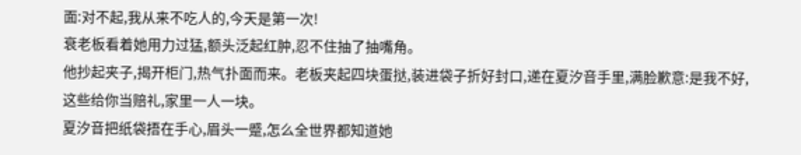面:对不起,我从来不吃人的,今天是第一次!
衰老板看着她用力过猛,额头泛起红肿,忍不住抽了抽嘴角。
他抄起夹子,揭开柜门,热气扑面而来。老板夹起四块蛋挞,装进袋子折好封口,递在夏汐音手里,满脸歉意:是我不好,这些给你当赔礼,家里一人一块。
夏汐音把纸袋捂在手心,眉头一蹙,怎么全世界都知道她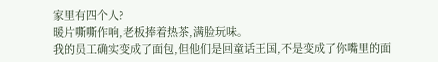家里有四个人?
暖片嘶嘶作响,老板捧着热茶,满脸玩味。
我的员工确实变成了面包,但他们是回童话王国,不是变成了你嘴里的面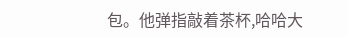包。他弹指敲着茶杯,哈哈大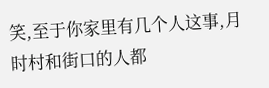笑,至于你家里有几个人这事,月时村和街口的人都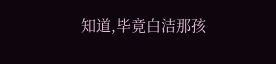知道,毕竟白洁那孩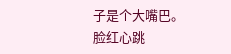子是个大嘴巴。
脸红心跳